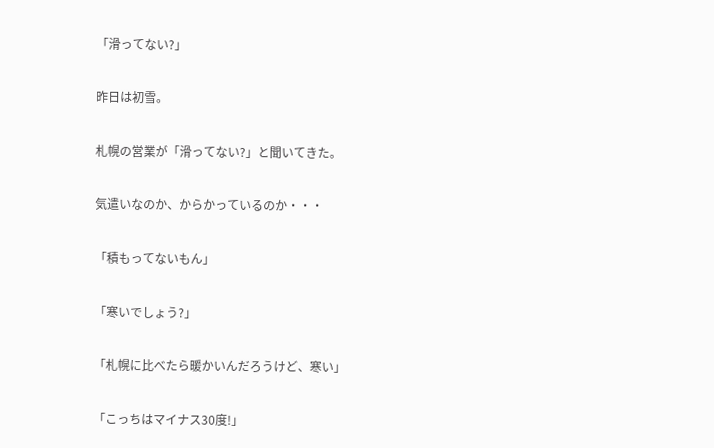「滑ってない?」

昨日は初雪。

札幌の営業が「滑ってない?」と聞いてきた。

気遣いなのか、からかっているのか・・・

「積もってないもん」

「寒いでしょう?」

「札幌に比べたら暖かいんだろうけど、寒い」

「こっちはマイナス30度!」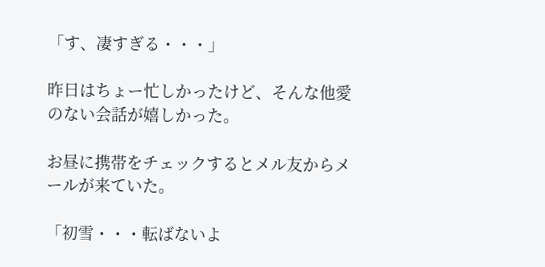「す、凄すぎる・・・」

昨日はちょー忙しかったけど、そんな他愛のない会話が嬉しかった。

お昼に携帯をチェックするとメル友からメールが来ていた。

「初雪・・・転ばないよ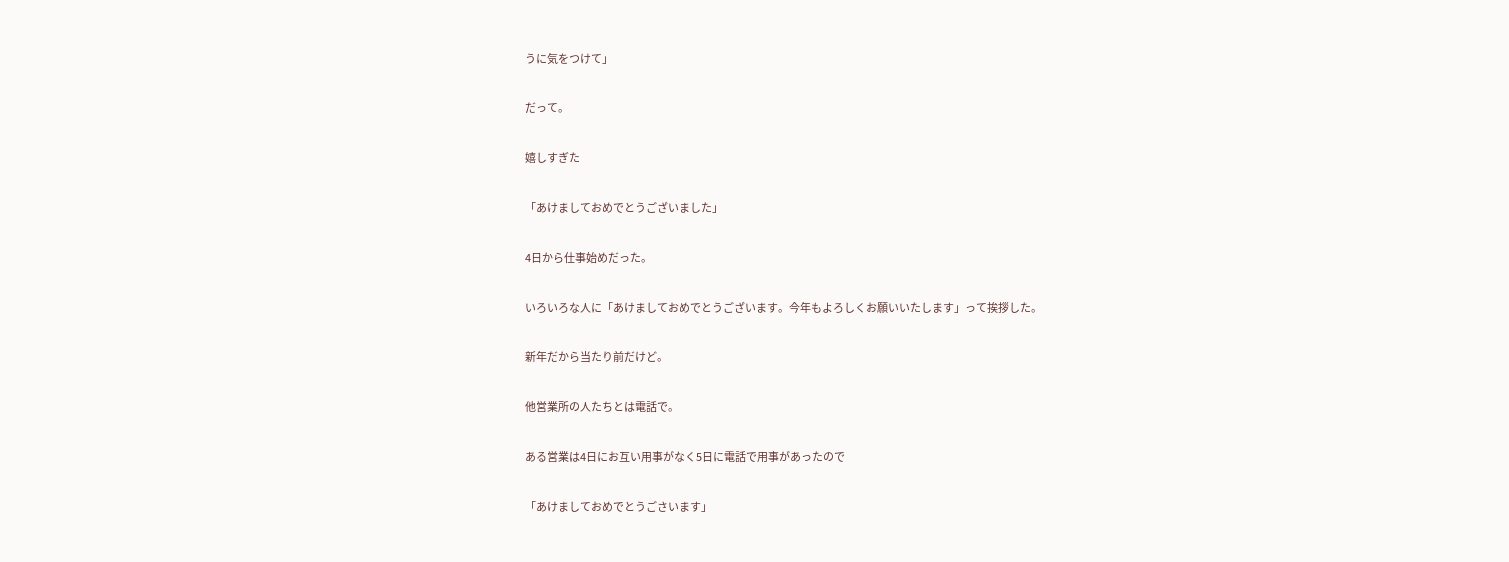うに気をつけて」

だって。

嬉しすぎた

「あけましておめでとうございました」

4日から仕事始めだった。

いろいろな人に「あけましておめでとうございます。今年もよろしくお願いいたします」って挨拶した。

新年だから当たり前だけど。

他営業所の人たちとは電話で。

ある営業は4日にお互い用事がなく5日に電話で用事があったので

「あけましておめでとうごさいます」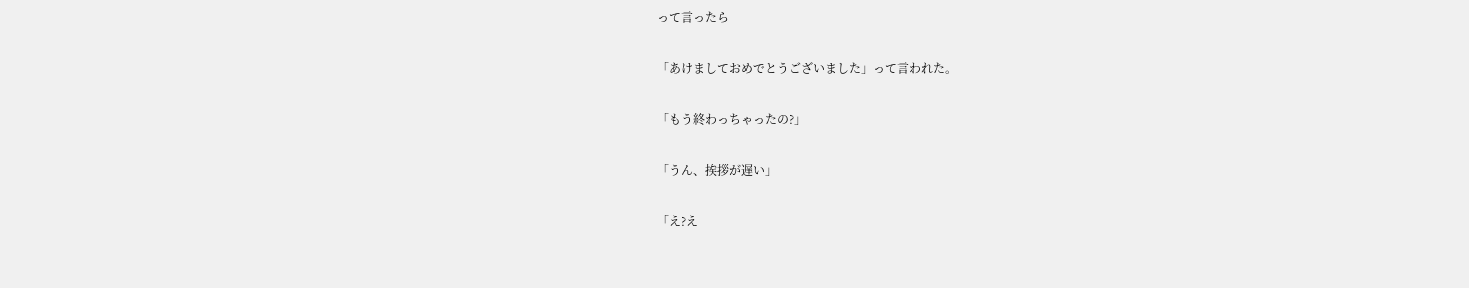って言ったら

「あけましておめでとうございました」って言われた。

「もう終わっちゃったの?」

「うん、挨拶が遅い」

「え?え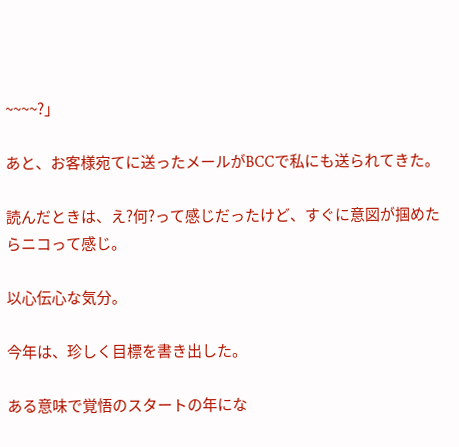~~~~?」

あと、お客様宛てに送ったメールがBCCで私にも送られてきた。

読んだときは、え?何?って感じだったけど、すぐに意図が掴めたらニコって感じ。

以心伝心な気分。

今年は、珍しく目標を書き出した。

ある意味で覚悟のスタートの年にな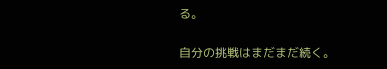る。

自分の挑戦はまだまだ続く。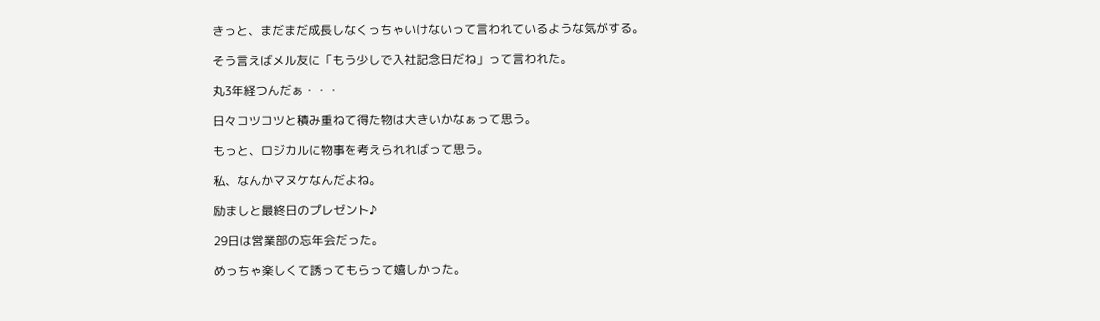きっと、まだまだ成長しなくっちゃいけないって言われているような気がする。

そう言えばメル友に「もう少しで入社記念日だね」って言われた。

丸3年経つんだぁ・・・

日々コツコツと積み重ねて得た物は大きいかなぁって思う。

もっと、ロジカルに物事を考えられればって思う。

私、なんかマヌケなんだよね。

励ましと最終日のプレゼント♪

29日は営業部の忘年会だった。

めっちゃ楽しくて誘ってもらって嬉しかった。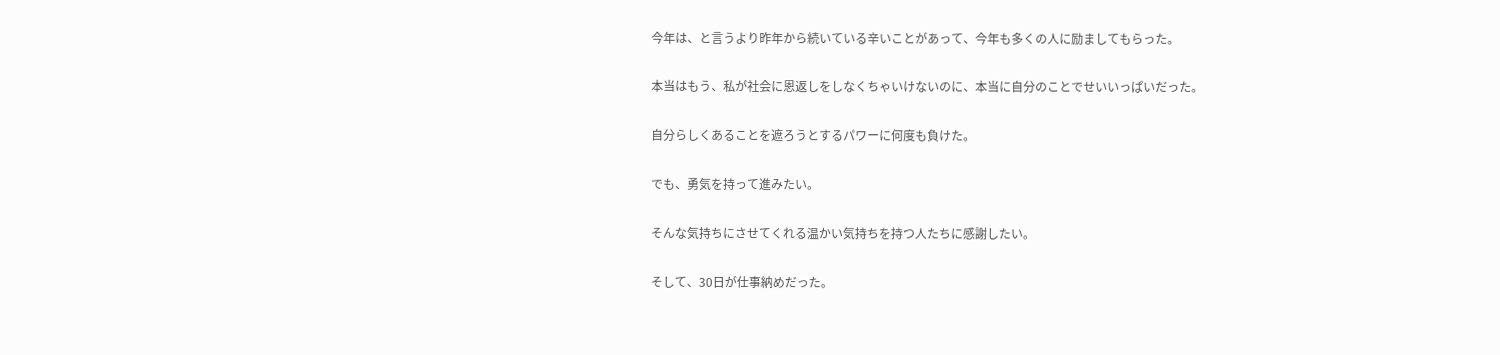今年は、と言うより昨年から続いている辛いことがあって、今年も多くの人に励ましてもらった。

本当はもう、私が社会に恩返しをしなくちゃいけないのに、本当に自分のことでせいいっぱいだった。

自分らしくあることを遮ろうとするパワーに何度も負けた。

でも、勇気を持って進みたい。

そんな気持ちにさせてくれる温かい気持ちを持つ人たちに感謝したい。

そして、30日が仕事納めだった。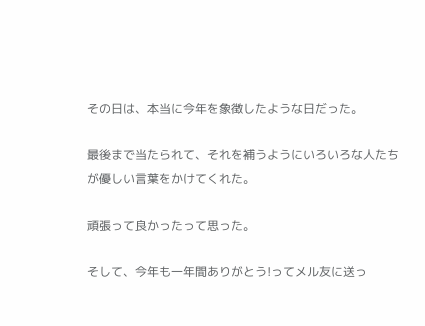その日は、本当に今年を象徴したような日だった。

最後まで当たられて、それを補うようにいろいろな人たちが優しい言葉をかけてくれた。

頑張って良かったって思った。

そして、今年も一年間ありがとう!ってメル友に送っ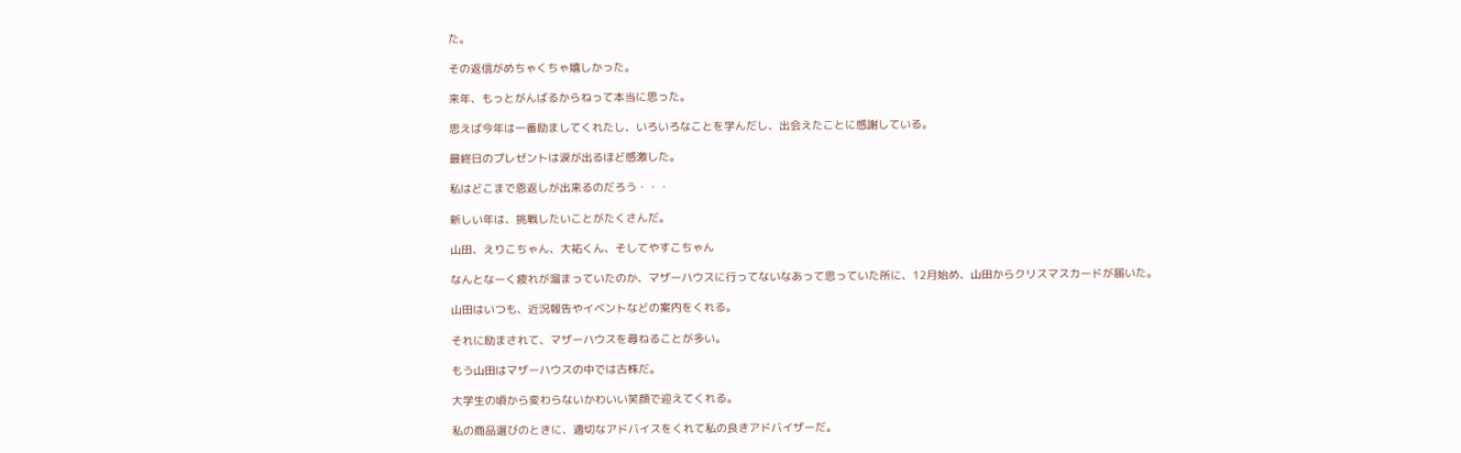た。

その返信がめちゃくちゃ嬉しかった。

来年、もっとがんばるからねって本当に思った。

思えば今年は一番励ましてくれたし、いろいろなことを学んだし、出会えたことに感謝している。

最終日のプレゼントは涙が出るほど感激した。

私はどこまで恩返しが出来るのだろう・・・

新しい年は、挑戦したいことがたくさんだ。

山田、えりこちゃん、大祐くん、そしてやすこちゃん

なんとなーく疲れが溜まっていたのか、マザーハウスに行ってないなあって思っていた所に、12月始め、山田からクリスマスカードが届いた。

山田はいつも、近況報告やイベントなどの案内をくれる。

それに励まされて、マザーハウスを尋ねることが多い。

もう山田はマザーハウスの中では古株だ。

大学生の頃から変わらないかわいい笑顔で迎えてくれる。

私の商品選びのときに、適切なアドバイスをくれて私の良きアドバイザーだ。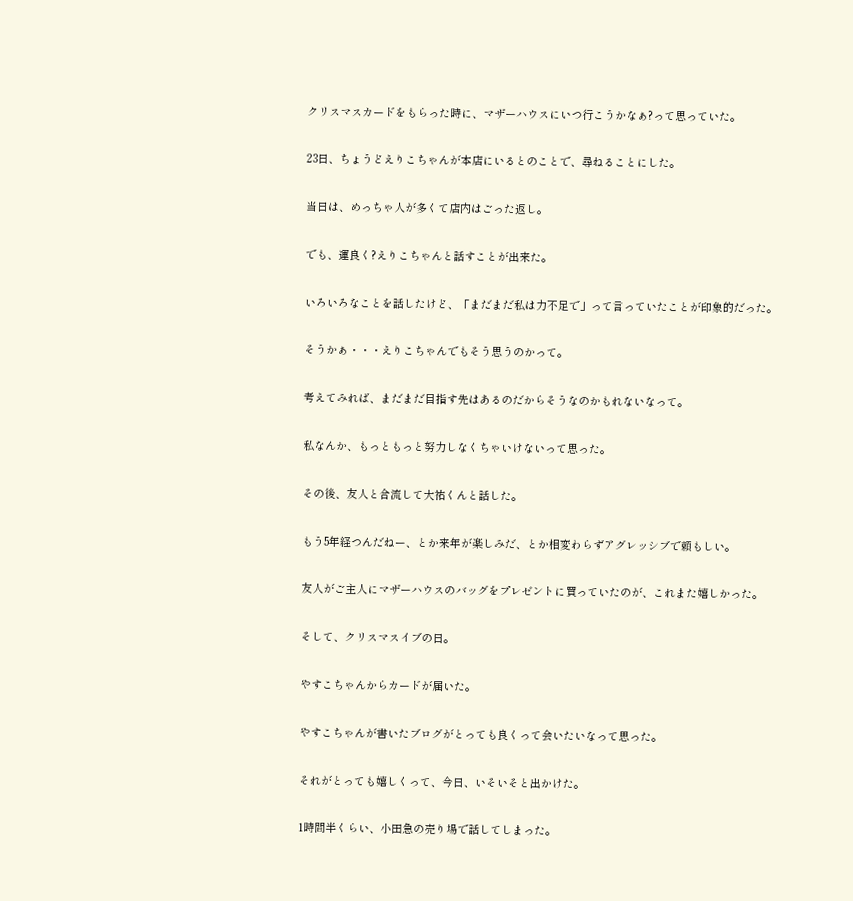クリスマスカードをもらった時に、マザーハウスにいつ行こうかなぁ?って思っていた。

23日、ちょうどえりこちゃんが本店にいるとのことで、尋ねることにした。

当日は、めっちゃ人が多くて店内はごった返し。

でも、運良く?えりこちゃんと話すことが出来た。

いろいろなことを話したけど、「まだまだ私は力不足で」って言っていたことが印象的だった。

そうかぁ・・・えりこちゃんでもそう思うのかって。

考えてみれば、まだまだ目指す先はあるのだからそうなのかもれないなって。

私なんか、もっともっと努力しなくちゃいけないって思った。

その後、友人と合流して大祐くんと話した。

もう5年経つんだねー、とか来年が楽しみだ、とか相変わらずアグレッシブで頼もしい。

友人がご主人にマザーハウスのバッグをプレゼントに買っていたのが、これまた嬉しかった。

そして、クリスマスイブの日。

やすこちゃんからカードが届いた。

やすこちゃんが書いたブログがとっても良くって会いたいなって思った。

それがとっても嬉しくって、今日、いそいそと出かけた。

1時間半くらい、小田急の売り場で話してしまった。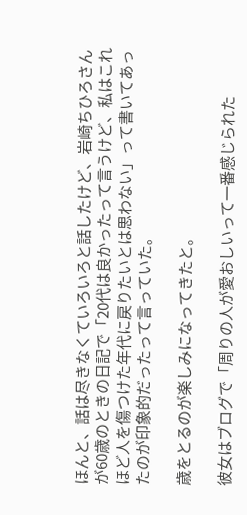ほんと、話は尽きなくていろいろと話したけど、岩崎ちひろさんが60歳のときの日記で「20代は良かったって言うけど、私はこれほど人を傷つけた年代に戻りたいとは思わない」って書いてあったのが印象的だったって言っていた。

歳をとるのが楽しみになってきたと。

彼女はブログで「周りの人が愛おしいって一番感じられた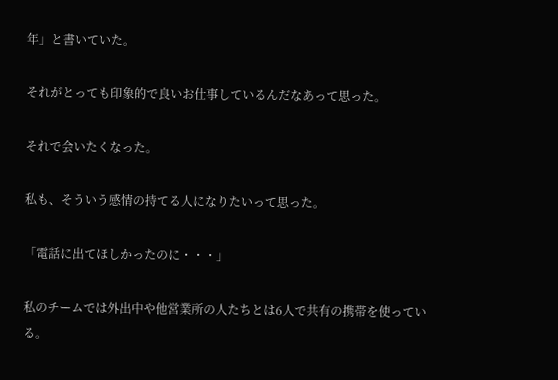年」と書いていた。

それがとっても印象的で良いお仕事しているんだなあって思った。

それで会いたくなった。

私も、そういう感情の持てる人になりたいって思った。

「電話に出てほしかったのに・・・」

私のチームでは外出中や他営業所の人たちとは6人で共有の携帯を使っている。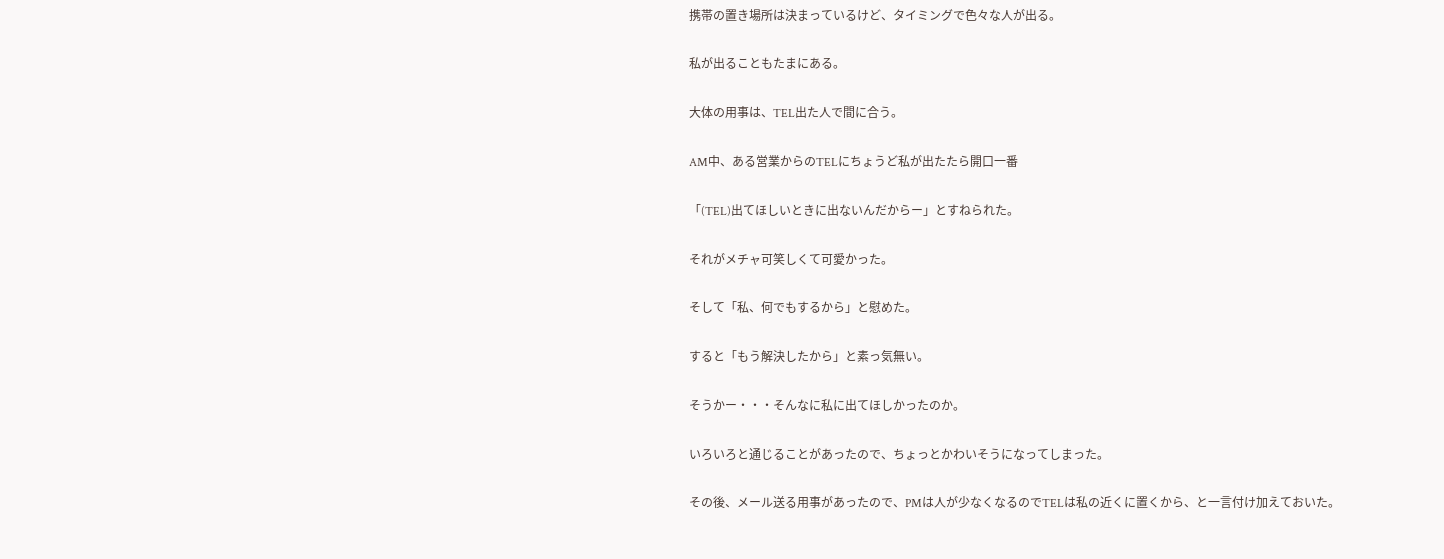携帯の置き場所は決まっているけど、タイミングで色々な人が出る。

私が出ることもたまにある。

大体の用事は、TEL出た人で間に合う。

AM中、ある営業からのTELにちょうど私が出たたら開口一番

「(TEL)出てほしいときに出ないんだからー」とすねられた。

それがメチャ可笑しくて可愛かった。

そして「私、何でもするから」と慰めた。

すると「もう解決したから」と素っ気無い。

そうかー・・・そんなに私に出てほしかったのか。

いろいろと通じることがあったので、ちょっとかわいそうになってしまった。

その後、メール送る用事があったので、PMは人が少なくなるのでTELは私の近くに置くから、と一言付け加えておいた。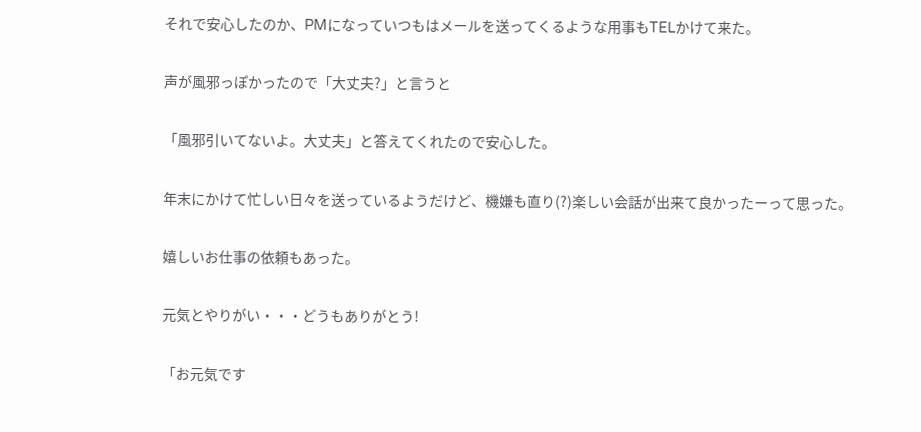それで安心したのか、PMになっていつもはメールを送ってくるような用事もTELかけて来た。

声が風邪っぽかったので「大丈夫?」と言うと

「風邪引いてないよ。大丈夫」と答えてくれたので安心した。

年末にかけて忙しい日々を送っているようだけど、機嫌も直り(?)楽しい会話が出来て良かったーって思った。

嬉しいお仕事の依頼もあった。

元気とやりがい・・・どうもありがとう!

「お元気です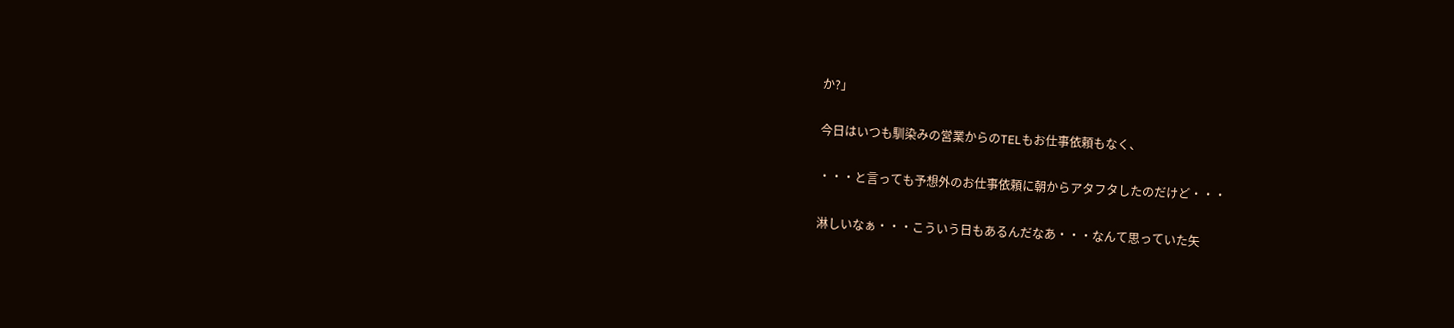か?」

今日はいつも馴染みの営業からのTELもお仕事依頼もなく、

・・・と言っても予想外のお仕事依頼に朝からアタフタしたのだけど・・・

淋しいなぁ・・・こういう日もあるんだなあ・・・なんて思っていた矢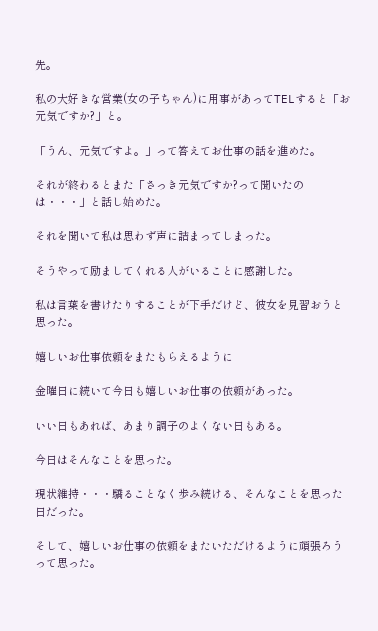先。

私の大好きな営業(女の子ちゃん)に用事があってTELすると「お元気ですか?」と。

「うん、元気ですよ。」って答えてお仕事の話を進めた。

それが終わるとまた「さっき元気ですか?って聞いたのは・・・」と話し始めた。

それを聞いて私は思わず声に詰まってしまった。

そうやって励ましてくれる人がいることに感謝した。

私は言葉を書けたりすることが下手だけど、彼女を見習おうと思った。

嬉しいお仕事依頼をまたもらえるように

金曜日に続いて今日も嬉しいお仕事の依頼があった。

いい日もあれば、あまり調子のよくない日もある。

今日はそんなことを思った。

現状維持・・・驕ることなく歩み続ける、そんなことを思った日だった。

そして、嬉しいお仕事の依頼をまたいただけるように頑張ろうって思った。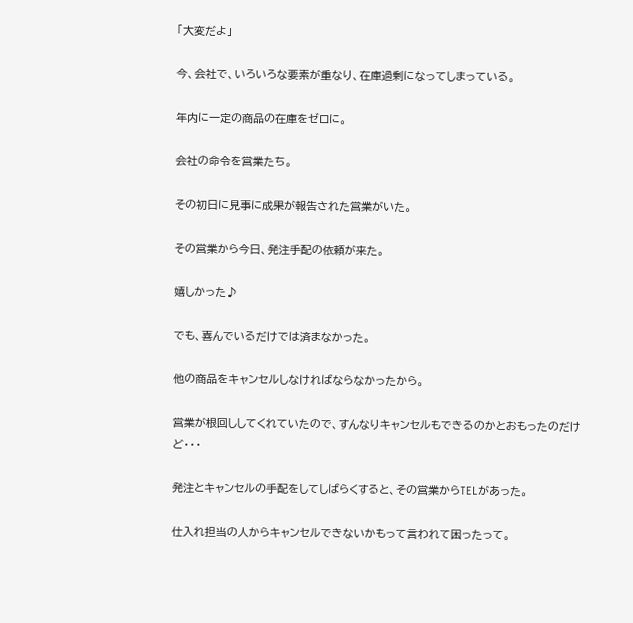「大変だよ」

今、会社で、いろいろな要素が重なり、在庫過剰になってしまっている。

年内に一定の商品の在庫をゼロに。

会社の命令を営業たち。

その初日に見事に成果が報告された営業がいた。

その営業から今日、発注手配の依頼が来た。

嬉しかった♪

でも、喜んでいるだけでは済まなかった。

他の商品をキャンセルしなければならなかったから。

営業が根回ししてくれていたので、すんなりキャンセルもできるのかとおもったのだけど・・・

発注とキャンセルの手配をしてしばらくすると、その営業からTELがあった。

仕入れ担当の人からキャンセルできないかもって言われて困ったって。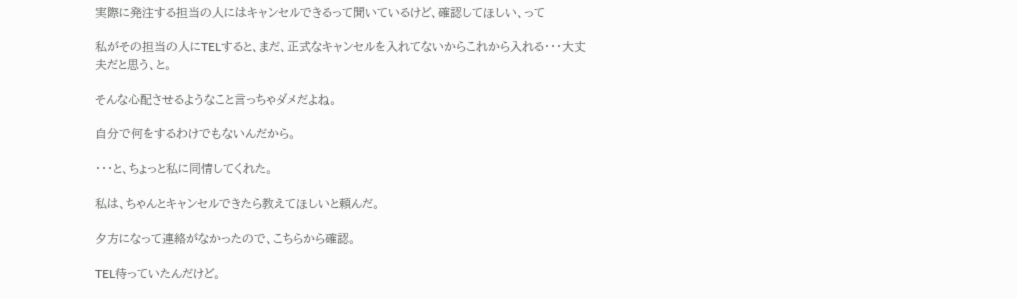実際に発注する担当の人にはキャンセルできるって聞いているけど、確認してほしい、って

私がその担当の人にTELすると、まだ、正式なキャンセルを入れてないからこれから入れる・・・大丈夫だと思う、と。

そんな心配させるようなこと言っちゃダメだよね。

自分で何をするわけでもないんだから。

・・・と、ちょっと私に同情してくれた。

私は、ちゃんとキャンセルできたら教えてほしいと頼んだ。

夕方になって連絡がなかったので、こちらから確認。

TEL待っていたんだけど。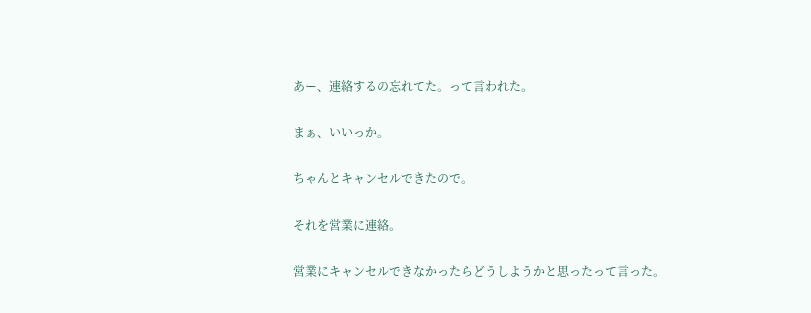あー、連絡するの忘れてた。って言われた。

まぁ、いいっか。

ちゃんとキャンセルできたので。

それを営業に連絡。

営業にキャンセルできなかったらどうしようかと思ったって言った。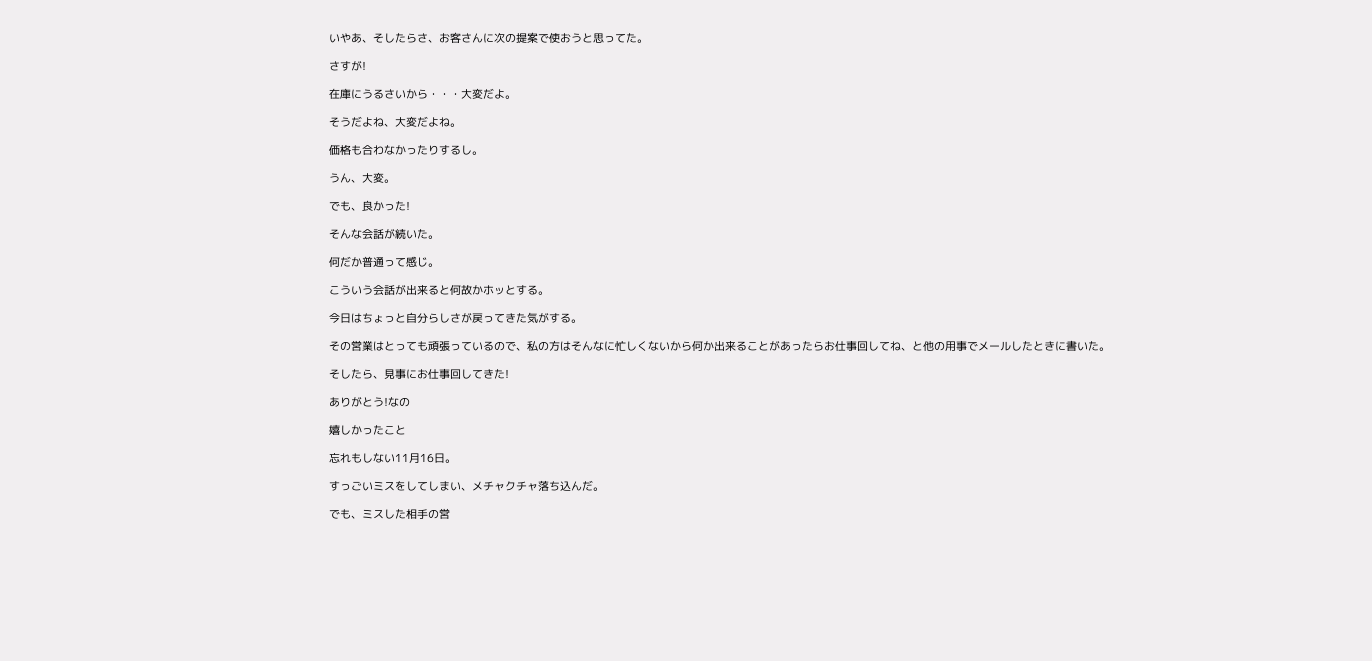いやあ、そしたらさ、お客さんに次の提案で使おうと思ってた。

さすが!

在庫にうるさいから・・・大変だよ。

そうだよね、大変だよね。

価格も合わなかったりするし。

うん、大変。

でも、良かった!

そんな会話が続いた。

何だか普通って感じ。

こういう会話が出来ると何故かホッとする。

今日はちょっと自分らしさが戻ってきた気がする。

その営業はとっても頑張っているので、私の方はそんなに忙しくないから何か出来ることがあったらお仕事回してね、と他の用事でメールしたときに書いた。

そしたら、見事にお仕事回してきた!

ありがとう!なの

嬉しかったこと

忘れもしない11月16日。

すっごいミスをしてしまい、メチャクチャ落ち込んだ。

でも、ミスした相手の営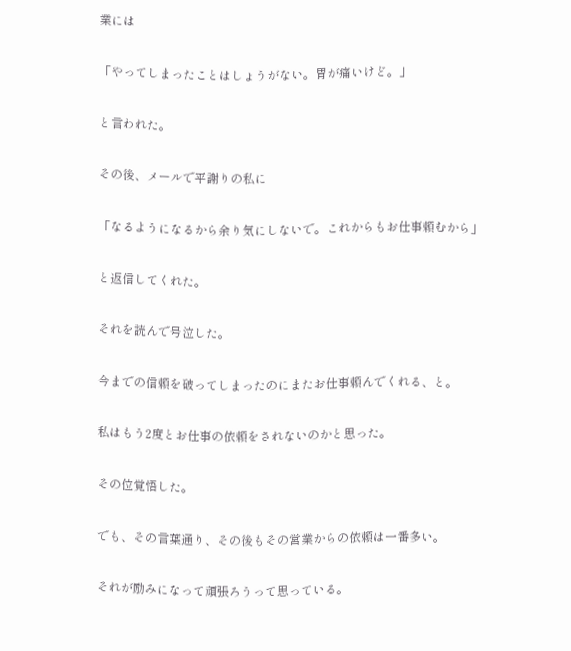業には

「やってしまったことはしょうがない。胃が痛いけど。」

と言われた。

その後、メールで平謝りの私に

「なるようになるから余り気にしないで。これからもお仕事頼むから」

と返信してくれた。

それを読んで号泣した。

今までの信頼を破ってしまったのにまたお仕事頼んでくれる、と。

私はもう2度とお仕事の依頼をされないのかと思った。

その位覚悟した。

でも、その言葉通り、その後もその営業からの依頼は一番多い。

それが励みになって頑張ろうって思っている。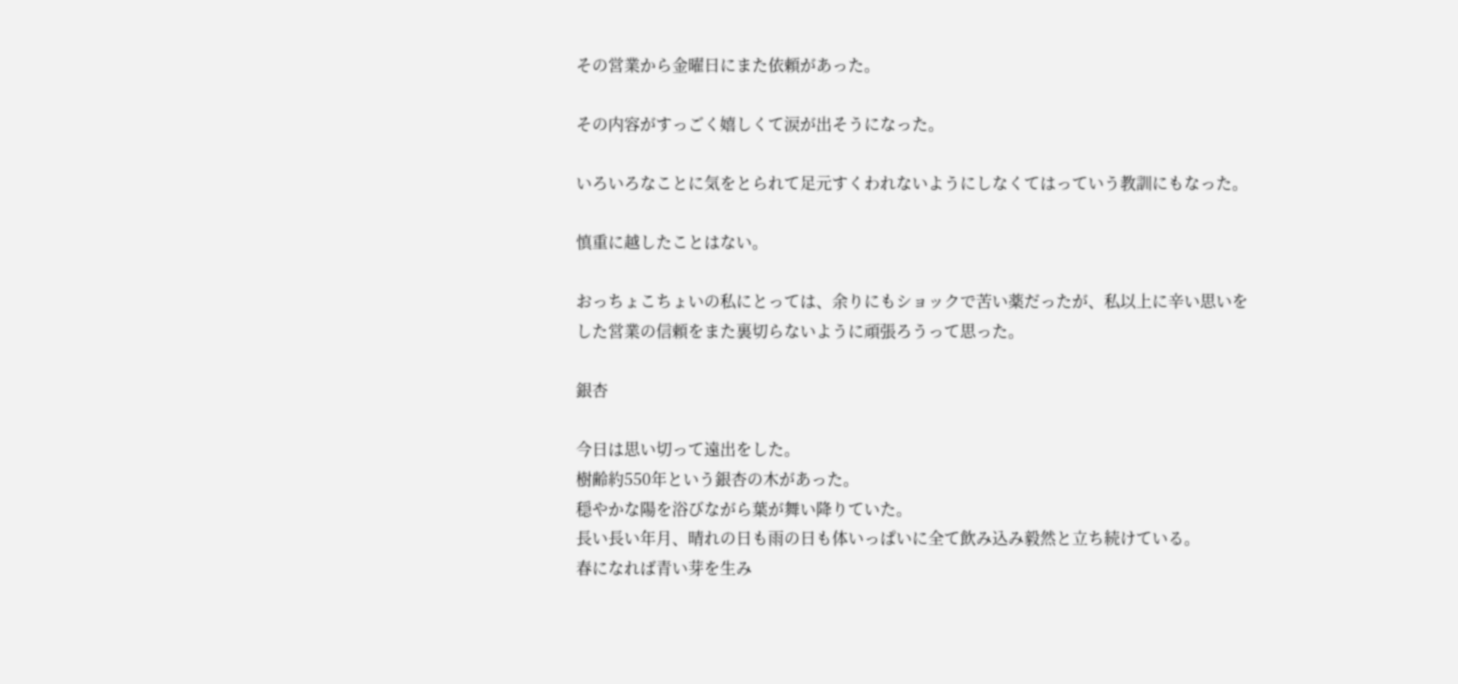その営業から金曜日にまた依頼があった。

その内容がすっごく嬉しくて涙が出そうになった。

いろいろなことに気をとられて足元すくわれないようにしなくてはっていう教訓にもなった。

慎重に越したことはない。

おっちょこちょいの私にとっては、余りにもショックで苦い薬だったが、私以上に辛い思いをした営業の信頼をまた裏切らないように頑張ろうって思った。

銀杏

今日は思い切って遠出をした。
樹齢約550年という銀杏の木があった。
穏やかな陽を浴びながら葉が舞い降りていた。
長い長い年月、晴れの日も雨の日も体いっぱいに全て飲み込み毅然と立ち続けている。
春になれば青い芽を生み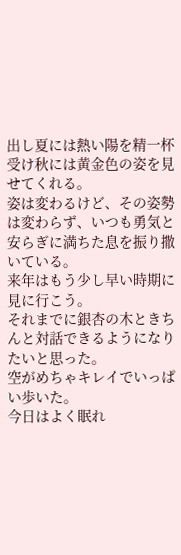出し夏には熱い陽を精一杯受け秋には黄金色の姿を見せてくれる。
姿は変わるけど、その姿勢は変わらず、いつも勇気と安らぎに満ちた息を振り撒いている。
来年はもう少し早い時期に見に行こう。
それまでに銀杏の木ときちんと対話できるようになりたいと思った。
空がめちゃキレイでいっぱい歩いた。
今日はよく眠れ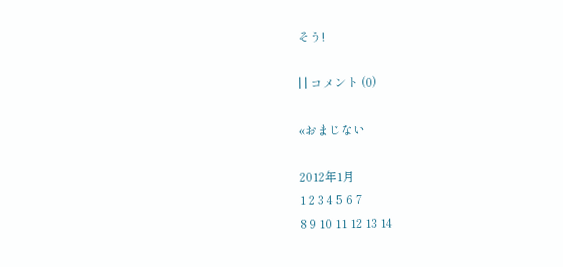そう!

| | コメント (0)

«おまじない

2012年1月
1 2 3 4 5 6 7
8 9 10 11 12 13 14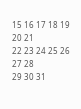15 16 17 18 19 20 21
22 23 24 25 26 27 28
29 30 31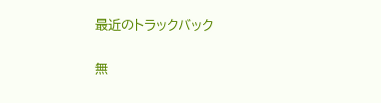最近のトラックバック

無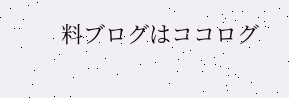料ブログはココログ